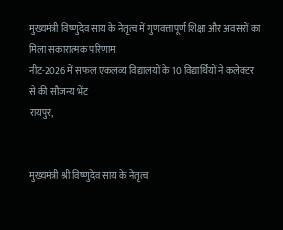मुख्यमंत्री विष्णुदेव साय के नेतृत्व में गुणवत्तापूर्ण शिक्षा और अवसरों का मिला सकारात्मक परिणाम
नीट-2026 में सफल एकलव्य विद्यालयों के 10 विद्यार्थियों ने कलेक्टर से की सौजन्य भेंट
रायपुर,


मुख्यमंत्री श्री विष्णुदेव साय के नेतृत्व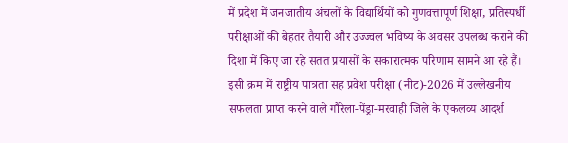में प्रदेश में जनजातीय अंचलों के विद्यार्थियों को गुणवत्तापूर्ण शिक्षा, प्रतिस्पर्धी परीक्षाओं की बेहतर तैयारी और उज्ज्वल भविष्य के अवसर उपलब्ध कराने की दिशा में किए जा रहे सतत प्रयासों के सकारात्मक परिणाम सामने आ रहे हैं। इसी क्रम में राष्ट्रीय पात्रता सह प्रवेश परीक्षा (नीट)-2026 में उल्लेखनीय सफलता प्राप्त करने वाले गौरेला-पेंड्रा-मरवाही जिले के एकलव्य आदर्श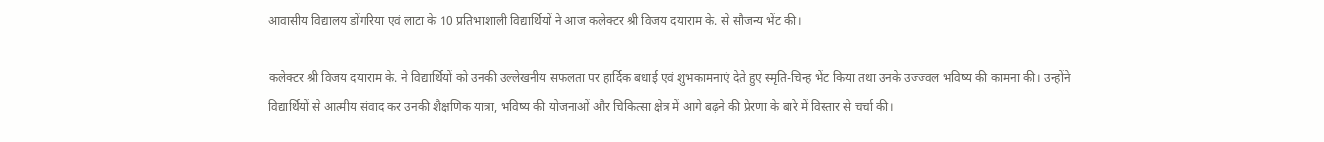आवासीय विद्यालय डोंगरिया एवं लाटा के 10 प्रतिभाशाली विद्यार्थियों ने आज कलेक्टर श्री विजय दयाराम के. से सौजन्य भेंट की।

कलेक्टर श्री विजय दयाराम के. ने विद्यार्थियों को उनकी उल्लेखनीय सफलता पर हार्दिक बधाई एवं शुभकामनाएं देते हुए स्मृति-चिन्ह भेंट किया तथा उनके उज्ज्वल भविष्य की कामना की। उन्होंने विद्यार्थियों से आत्मीय संवाद कर उनकी शैक्षणिक यात्रा, भविष्य की योजनाओं और चिकित्सा क्षेत्र में आगे बढ़ने की प्रेरणा के बारे में विस्तार से चर्चा की।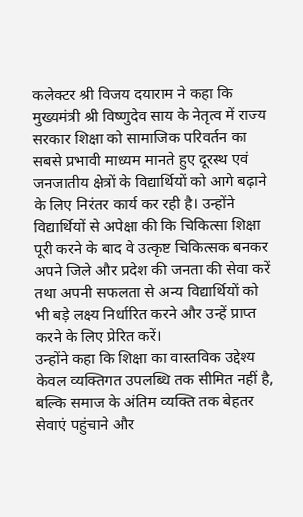कलेक्टर श्री विजय दयाराम ने कहा कि मुख्यमंत्री श्री विष्णुदेव साय के नेतृत्व में राज्य सरकार शिक्षा को सामाजिक परिवर्तन का सबसे प्रभावी माध्यम मानते हुए दूरस्थ एवं जनजातीय क्षेत्रों के विद्यार्थियों को आगे बढ़ाने के लिए निरंतर कार्य कर रही है। उन्होंने विद्यार्थियों से अपेक्षा की कि चिकित्सा शिक्षा पूरी करने के बाद वे उत्कृष्ट चिकित्सक बनकर अपने जिले और प्रदेश की जनता की सेवा करें तथा अपनी सफलता से अन्य विद्यार्थियों को भी बड़े लक्ष्य निर्धारित करने और उन्हें प्राप्त करने के लिए प्रेरित करें।
उन्होंने कहा कि शिक्षा का वास्तविक उद्देश्य केवल व्यक्तिगत उपलब्धि तक सीमित नहीं है, बल्कि समाज के अंतिम व्यक्ति तक बेहतर सेवाएं पहुंचाने और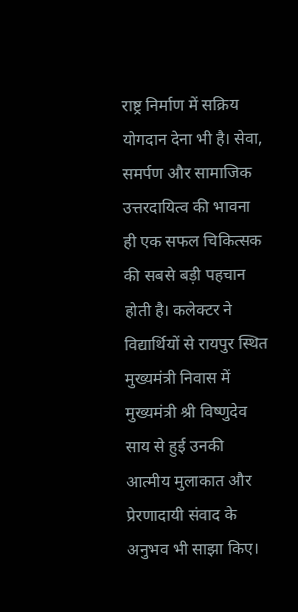राष्ट्र निर्माण में सक्रिय योगदान देना भी है। सेवा, समर्पण और सामाजिक उत्तरदायित्व की भावना ही एक सफल चिकित्सक की सबसे बड़ी पहचान होती है। कलेक्टर ने विद्यार्थियों से रायपुर स्थित मुख्यमंत्री निवास में मुख्यमंत्री श्री विष्णुदेव साय से हुई उनकी आत्मीय मुलाकात और प्रेरणादायी संवाद के अनुभव भी साझा किए।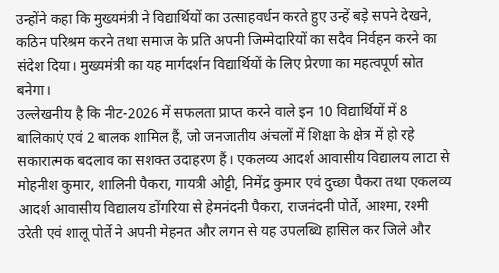उन्होंने कहा कि मुख्यमंत्री ने विद्यार्थियों का उत्साहवर्धन करते हुए उन्हें बड़े सपने देखने, कठिन परिश्रम करने तथा समाज के प्रति अपनी जिम्मेदारियों का सदैव निर्वहन करने का संदेश दिया। मुख्यमंत्री का यह मार्गदर्शन विद्यार्थियों के लिए प्रेरणा का महत्वपूर्ण स्रोत बनेगा।
उल्लेखनीय है कि नीट-2026 में सफलता प्राप्त करने वाले इन 10 विद्यार्थियों में 8 बालिकाएं एवं 2 बालक शामिल हैं, जो जनजातीय अंचलों में शिक्षा के क्षेत्र में हो रहे सकारात्मक बदलाव का सशक्त उदाहरण हैं। एकलव्य आदर्श आवासीय विद्यालय लाटा से मोहनीश कुमार, शालिनी पैकरा, गायत्री ओट्टी, निमेंद्र कुमार एवं दुच्छा पैकरा तथा एकलव्य आदर्श आवासीय विद्यालय डोंगरिया से हेमनंदनी पैकरा, राजनंदनी पोर्ते, आश्मा, रश्मी उरेती एवं शालू पोर्ते ने अपनी मेहनत और लगन से यह उपलब्धि हासिल कर जिले और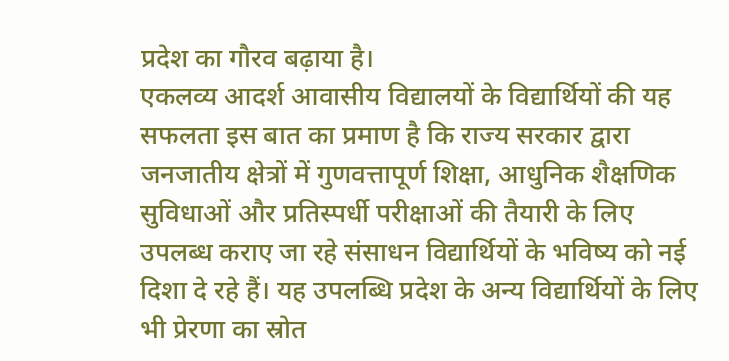प्रदेश का गौरव बढ़ाया है।
एकलव्य आदर्श आवासीय विद्यालयों के विद्यार्थियों की यह सफलता इस बात का प्रमाण है कि राज्य सरकार द्वारा जनजातीय क्षेत्रों में गुणवत्तापूर्ण शिक्षा, आधुनिक शैक्षणिक सुविधाओं और प्रतिस्पर्धी परीक्षाओं की तैयारी के लिए उपलब्ध कराए जा रहे संसाधन विद्यार्थियों के भविष्य को नई दिशा दे रहे हैं। यह उपलब्धि प्रदेश के अन्य विद्यार्थियों के लिए भी प्रेरणा का स्रोत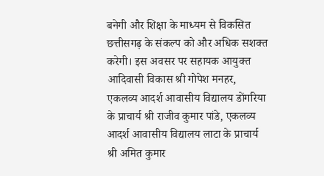बनेगी और शिक्षा के माध्यम से विकसित छत्तीसगढ़ के संकल्प को और अधिक सशक्त करेगी। इस अवसर पर सहायक आयुक्त आदिवासी विकास श्री गोपेश मनहर, एकलव्य आदर्श आवासीय विद्यालय डोंगरिया के प्राचार्य श्री राजीव कुमार पांडे, एकलव्य आदर्श आवासीय विद्यालय लाटा के प्राचार्य श्री अमित कुमार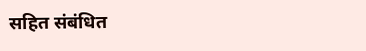सहित संबंधित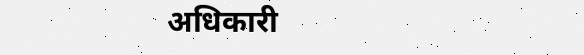अधिकारी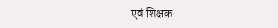एवं शिक्षक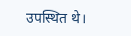उपस्थित थे।